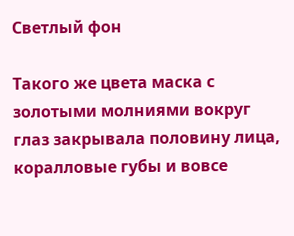Светлый фон

Такого же цвета маска с золотыми молниями вокруг глаз закрывала половину лица, коралловые губы и вовсе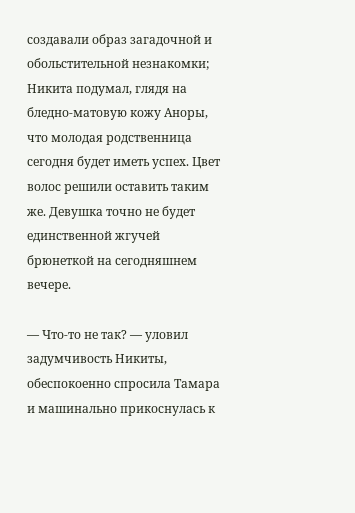создавали образ загадочной и обольстительной незнакомки; Никита подумал, глядя на бледно-матовую кожу Аноры, что молодая родственница сегодня будет иметь успех. Цвет волос решили оставить таким же. Девушка точно не будет единственной жгучей брюнеткой на сегодняшнем вечере.

— Что-то не так? — уловил задумчивость Никиты, обеспокоенно спросила Тамара и машинально прикоснулась к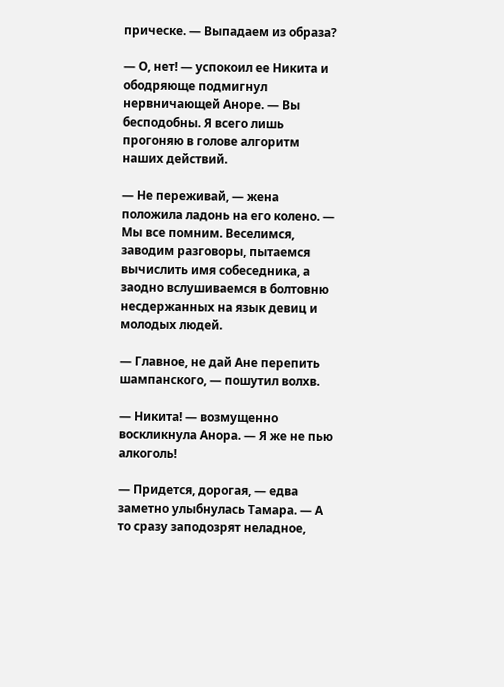прическе. — Выпадаем из образа?

— О, нет! — успокоил ее Никита и ободряюще подмигнул нервничающей Аноре. — Вы бесподобны. Я всего лишь прогоняю в голове алгоритм наших действий.

— Не переживай, — жена положила ладонь на его колено. — Мы все помним. Веселимся, заводим разговоры, пытаемся вычислить имя собеседника, а заодно вслушиваемся в болтовню несдержанных на язык девиц и молодых людей.

— Главное, не дай Ане перепить шампанского, — пошутил волхв.

— Никита! — возмущенно воскликнула Анора. — Я же не пью алкоголь!

— Придется, дорогая, — едва заметно улыбнулась Тамара. — А то сразу заподозрят неладное,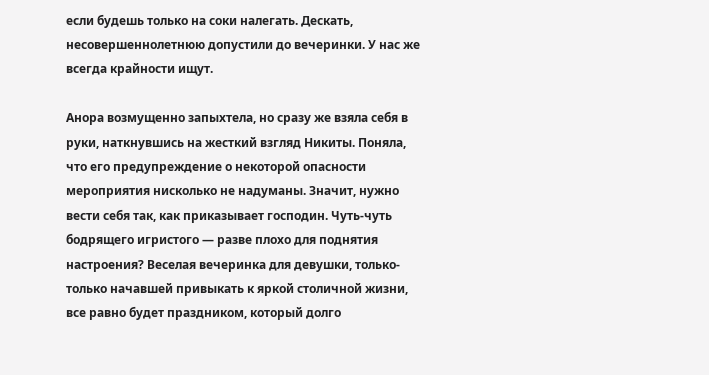если будешь только на соки налегать. Дескать, несовершеннолетнюю допустили до вечеринки. У нас же всегда крайности ищут.

Анора возмущенно запыхтела, но сразу же взяла себя в руки, наткнувшись на жесткий взгляд Никиты. Поняла, что его предупреждение о некоторой опасности мероприятия нисколько не надуманы. Значит, нужно вести себя так, как приказывает господин. Чуть-чуть бодрящего игристого — разве плохо для поднятия настроения? Веселая вечеринка для девушки, только-только начавшей привыкать к яркой столичной жизни, все равно будет праздником, который долго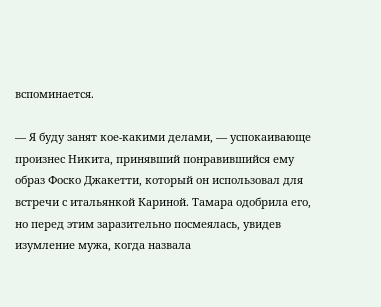вспоминается.

— Я буду занят кое-какими делами, — успокаивающе произнес Никита, принявший понравившийся ему образ Фоско Джакетти, который он использовал для встречи с итальянкой Кариной. Тамара одобрила его, но перед этим заразительно посмеялась, увидев изумление мужа, когда назвала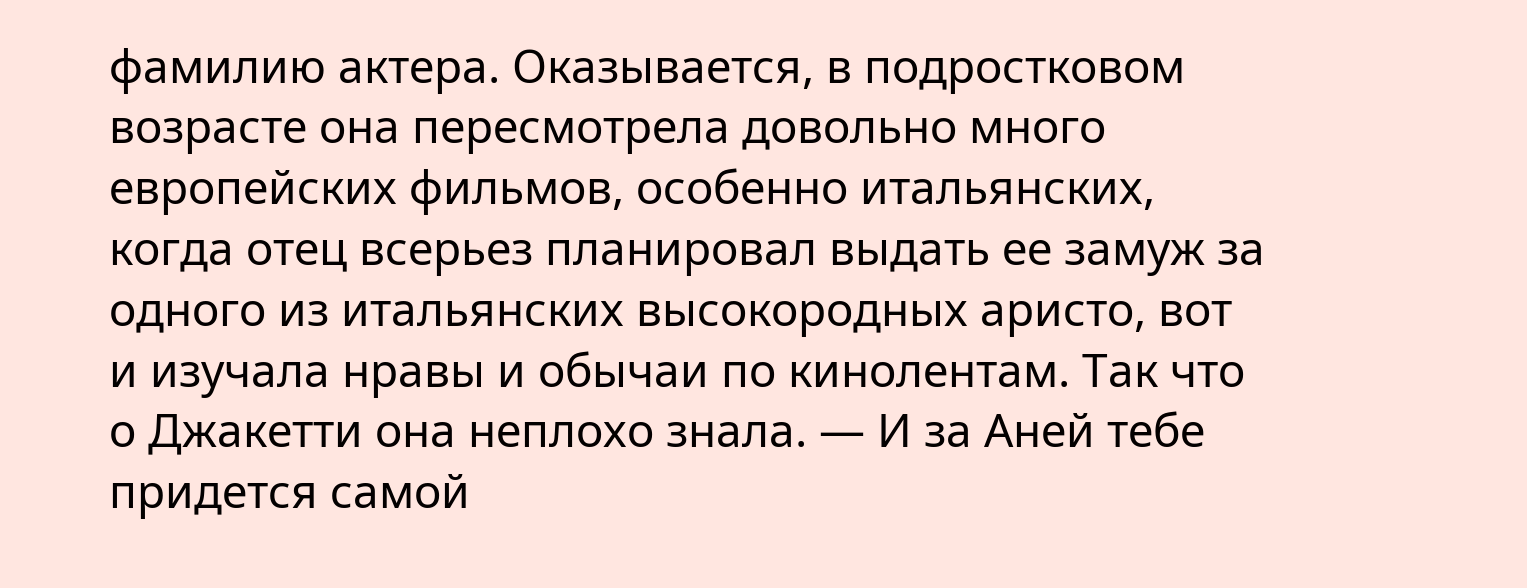фамилию актера. Оказывается, в подростковом возрасте она пересмотрела довольно много европейских фильмов, особенно итальянских, когда отец всерьез планировал выдать ее замуж за одного из итальянских высокородных аристо, вот и изучала нравы и обычаи по кинолентам. Так что о Джакетти она неплохо знала. — И за Аней тебе придется самой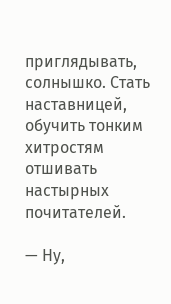приглядывать, солнышко. Стать наставницей, обучить тонким хитростям отшивать настырных почитателей.

— Ну,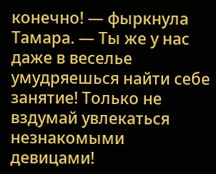конечно! — фыркнула Тамара. — Ты же у нас даже в веселье умудряешься найти себе занятие! Только не вздумай увлекаться незнакомыми девицами!